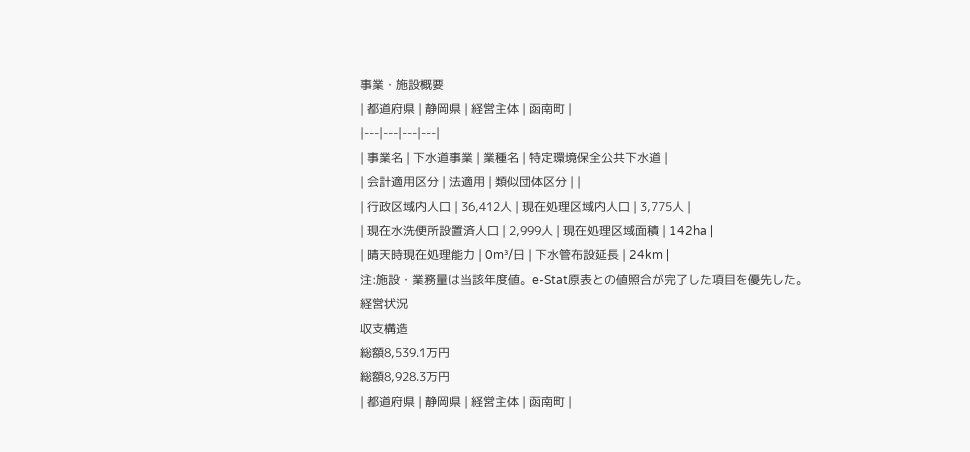事業・施設概要
| 都道府県 | 静岡県 | 経営主体 | 函南町 |
|---|---|---|---|
| 事業名 | 下水道事業 | 業種名 | 特定環境保全公共下水道 |
| 会計適用区分 | 法適用 | 類似団体区分 | |
| 行政区域内人口 | 36,412人 | 現在処理区域内人口 | 3,775人 |
| 現在水洗便所設置済人口 | 2,999人 | 現在処理区域面積 | 142ha |
| 晴天時現在処理能力 | 0m³/日 | 下水管布設延長 | 24km |
注:施設・業務量は当該年度値。e-Stat原表との値照合が完了した項目を優先した。
経営状況
収支構造
総額8,539.1万円
総額8,928.3万円
| 都道府県 | 静岡県 | 経営主体 | 函南町 |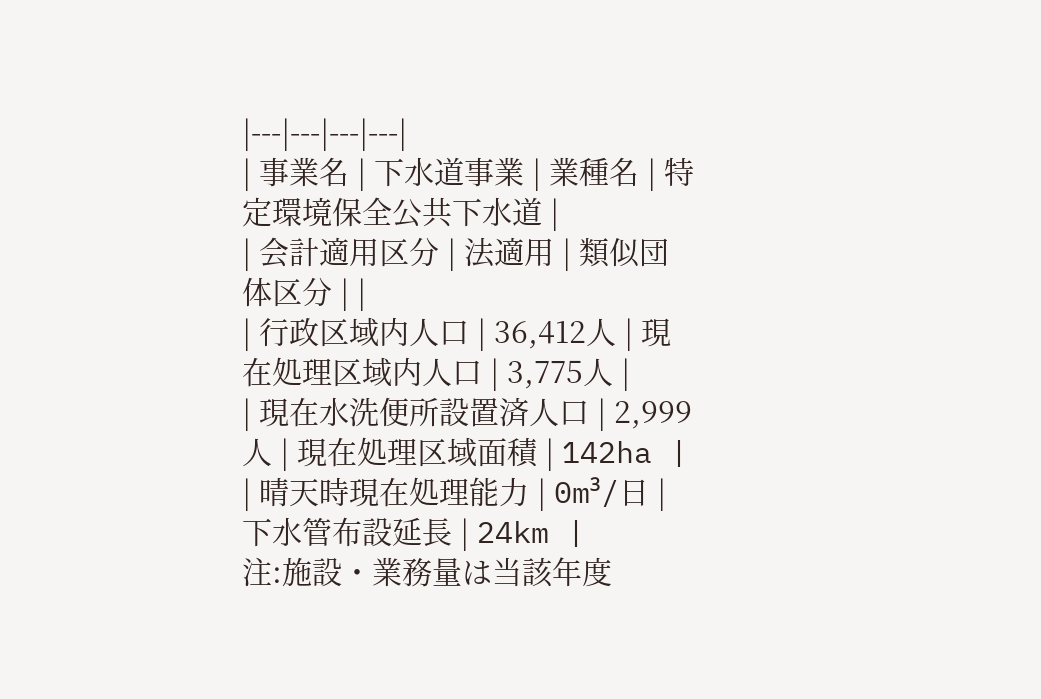|---|---|---|---|
| 事業名 | 下水道事業 | 業種名 | 特定環境保全公共下水道 |
| 会計適用区分 | 法適用 | 類似団体区分 | |
| 行政区域内人口 | 36,412人 | 現在処理区域内人口 | 3,775人 |
| 現在水洗便所設置済人口 | 2,999人 | 現在処理区域面積 | 142ha |
| 晴天時現在処理能力 | 0m³/日 | 下水管布設延長 | 24km |
注:施設・業務量は当該年度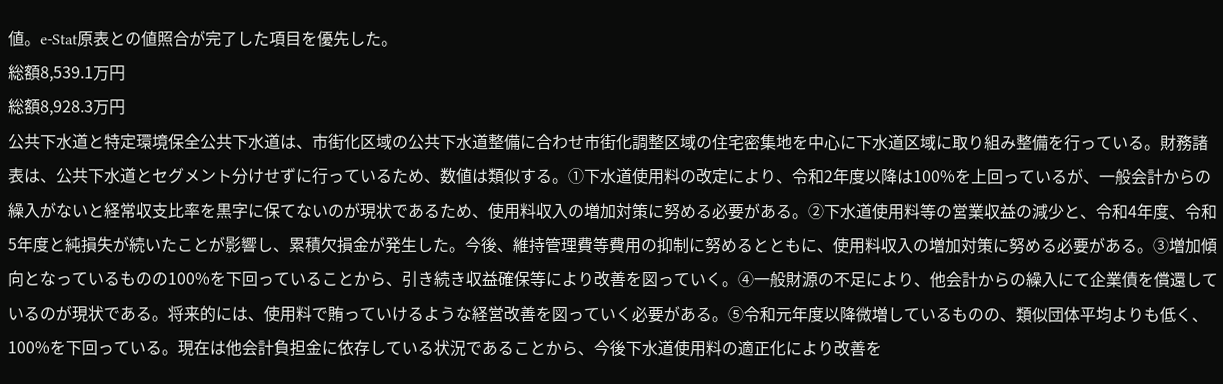値。e-Stat原表との値照合が完了した項目を優先した。
総額8,539.1万円
総額8,928.3万円
公共下水道と特定環境保全公共下水道は、市街化区域の公共下水道整備に合わせ市街化調整区域の住宅密集地を中心に下水道区域に取り組み整備を行っている。財務諸表は、公共下水道とセグメント分けせずに行っているため、数値は類似する。①下水道使用料の改定により、令和2年度以降は100%を上回っているが、一般会計からの繰入がないと経常収支比率を黒字に保てないのが現状であるため、使用料収入の増加対策に努める必要がある。②下水道使用料等の営業収益の減少と、令和4年度、令和5年度と純損失が続いたことが影響し、累積欠損金が発生した。今後、維持管理費等費用の抑制に努めるとともに、使用料収入の増加対策に努める必要がある。③増加傾向となっているものの100%を下回っていることから、引き続き収益確保等により改善を図っていく。④一般財源の不足により、他会計からの繰入にて企業債を償還しているのが現状である。将来的には、使用料で賄っていけるような経営改善を図っていく必要がある。⑤令和元年度以降微増しているものの、類似団体平均よりも低く、100%を下回っている。現在は他会計負担金に依存している状況であることから、今後下水道使用料の適正化により改善を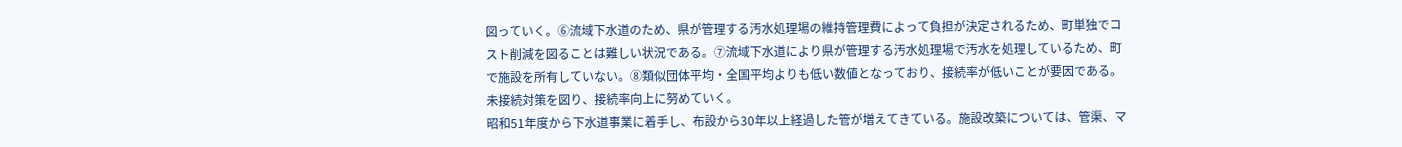図っていく。⑥流域下水道のため、県が管理する汚水処理場の維持管理費によって負担が決定されるため、町単独でコスト削減を図ることは難しい状況である。⑦流域下水道により県が管理する汚水処理場で汚水を処理しているため、町で施設を所有していない。⑧類似団体平均・全国平均よりも低い数値となっており、接続率が低いことが要因である。未接続対策を図り、接続率向上に努めていく。
昭和51年度から下水道事業に着手し、布設から30年以上経過した管が増えてきている。施設改築については、管渠、マ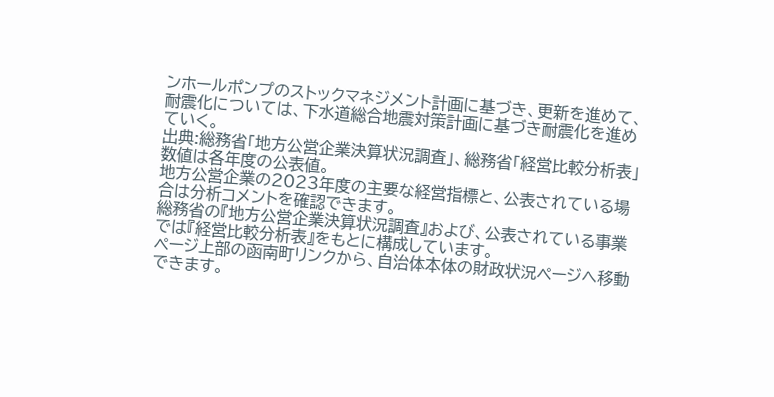ンホールポンプのストックマネジメント計画に基づき、更新を進めて、耐震化については、下水道総合地震対策計画に基づき耐震化を進めていく。
出典:総務省「地方公営企業決算状況調査」、総務省「経営比較分析表」数値は各年度の公表値。
地方公営企業の2023年度の主要な経営指標と、公表されている場合は分析コメントを確認できます。
総務省の『地方公営企業決算状況調査』および、公表されている事業では『経営比較分析表』をもとに構成しています。
ページ上部の函南町リンクから、自治体本体の財政状況ページへ移動できます。